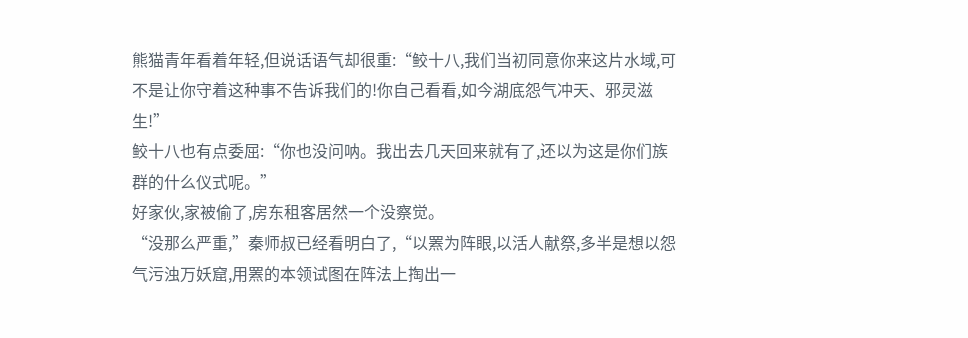熊猫青年看着年轻,但说话语气却很重:“鲛十八,我们当初同意你来这片水域,可不是让你守着这种事不告诉我们的!你自己看看,如今湖底怨气冲天、邪灵滋生!”
鲛十八也有点委屈:“你也没问呐。我出去几天回来就有了,还以为这是你们族群的什么仪式呢。”
好家伙,家被偷了,房东租客居然一个没察觉。
“没那么严重,”秦师叔已经看明白了,“以罴为阵眼,以活人献祭,多半是想以怨气污浊万妖窟,用罴的本领试图在阵法上掏出一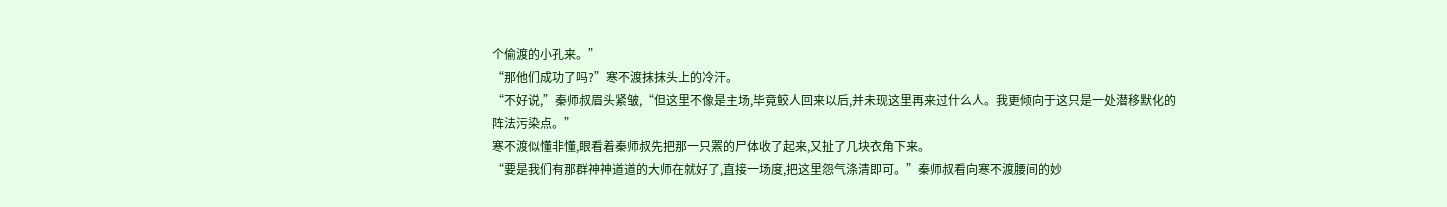个偷渡的小孔来。”
“那他们成功了吗?”寒不渡抹抹头上的冷汗。
“不好说,”秦师叔眉头紧皱,“但这里不像是主场,毕竟鲛人回来以后,并未现这里再来过什么人。我更倾向于这只是一处潜移默化的阵法污染点。”
寒不渡似懂非懂,眼看着秦师叔先把那一只罴的尸体收了起来,又扯了几块衣角下来。
“要是我们有那群神神道道的大师在就好了,直接一场度,把这里怨气涤清即可。”秦师叔看向寒不渡腰间的妙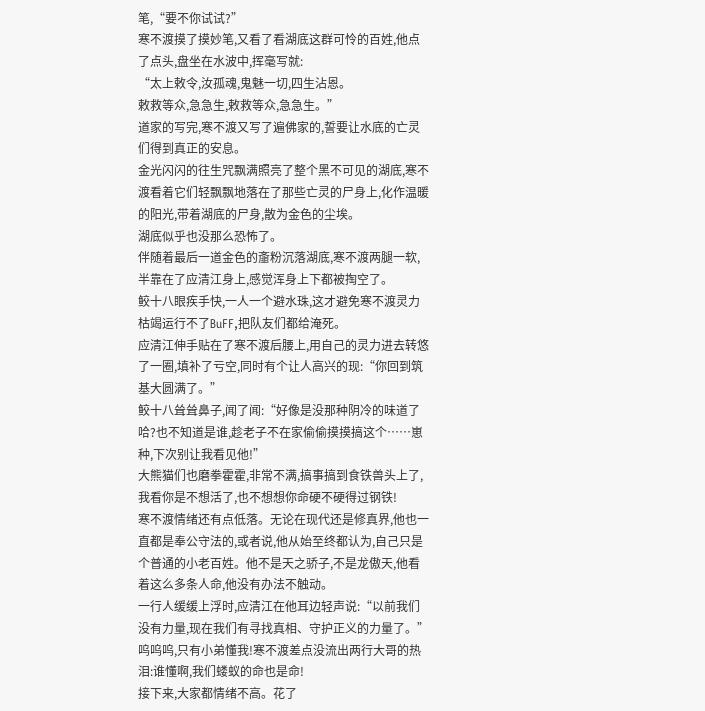笔,“要不你试试?”
寒不渡摸了摸妙笔,又看了看湖底这群可怜的百姓,他点了点头,盘坐在水波中,挥毫写就:
“太上敕令,汝孤魂,鬼魅一切,四生沾恩。
敕救等众,急急生,敕救等众,急急生。”
道家的写完,寒不渡又写了遍佛家的,誓要让水底的亡灵们得到真正的安息。
金光闪闪的往生咒飘满照亮了整个黑不可见的湖底,寒不渡看着它们轻飘飘地落在了那些亡灵的尸身上,化作温暖的阳光,带着湖底的尸身,散为金色的尘埃。
湖底似乎也没那么恐怖了。
伴随着最后一道金色的齑粉沉落湖底,寒不渡两腿一软,半靠在了应清江身上,感觉浑身上下都被掏空了。
鲛十八眼疾手快,一人一个避水珠,这才避免寒不渡灵力枯竭运行不了BuFF,把队友们都给淹死。
应清江伸手贴在了寒不渡后腰上,用自己的灵力进去转悠了一圈,填补了亏空,同时有个让人高兴的现:“你回到筑基大圆满了。”
鲛十八耸耸鼻子,闻了闻:“好像是没那种阴冷的味道了哈?也不知道是谁,趁老子不在家偷偷摸摸搞这个……崽种,下次别让我看见他!”
大熊猫们也磨拳霍霍,非常不满,搞事搞到食铁兽头上了,我看你是不想活了,也不想想你命硬不硬得过钢铁!
寒不渡情绪还有点低落。无论在现代还是修真界,他也一直都是奉公守法的,或者说,他从始至终都认为,自己只是个普通的小老百姓。他不是天之骄子,不是龙傲天,他看着这么多条人命,他没有办法不触动。
一行人缓缓上浮时,应清江在他耳边轻声说:“以前我们没有力量,现在我们有寻找真相、守护正义的力量了。”
呜呜呜,只有小弟懂我!寒不渡差点没流出两行大哥的热泪:谁懂啊,我们蝼蚁的命也是命!
接下来,大家都情绪不高。花了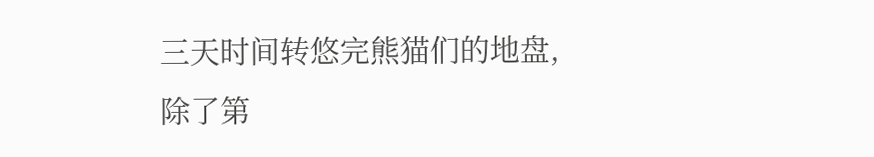三天时间转悠完熊猫们的地盘,除了第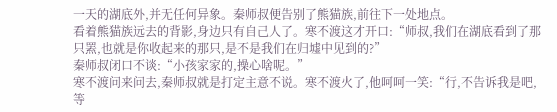一天的湖底外,并无任何异象。秦师叔便告别了熊猫族,前往下一处地点。
看着熊猫族远去的背影,身边只有自己人了。寒不渡这才开口:“师叔,我们在湖底看到了那只罴,也就是你收起来的那只,是不是我们在归墟中见到的?”
秦师叔闭口不谈:“小孩家家的,操心啥呢。”
寒不渡问来问去,秦师叔就是打定主意不说。寒不渡火了,他呵呵一笑:“行,不告诉我是吧,等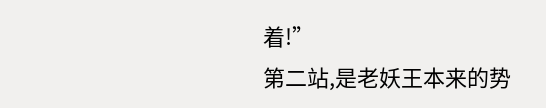着!”
第二站,是老妖王本来的势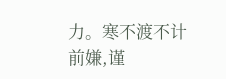力。寒不渡不计前嫌,谨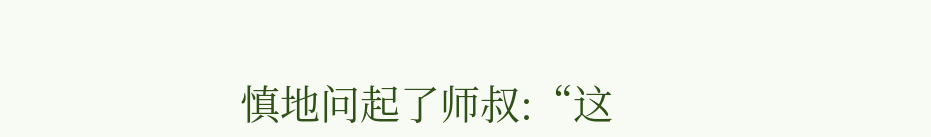慎地问起了师叔:“这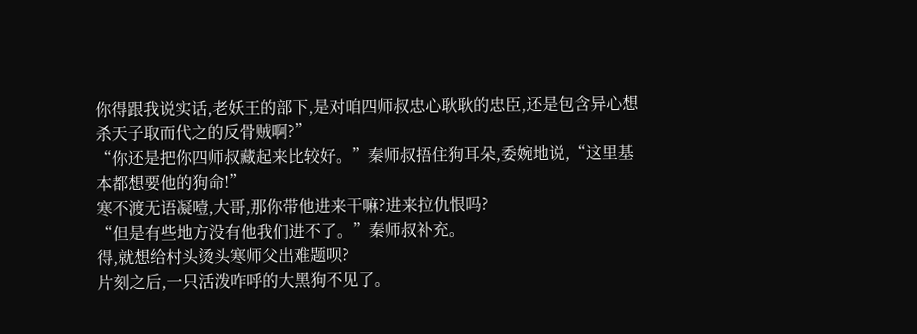你得跟我说实话,老妖王的部下,是对咱四师叔忠心耿耿的忠臣,还是包含异心想杀天子取而代之的反骨贼啊?”
“你还是把你四师叔藏起来比较好。”秦师叔捂住狗耳朵,委婉地说,“这里基本都想要他的狗命!”
寒不渡无语凝噎,大哥,那你带他进来干嘛?进来拉仇恨吗?
“但是有些地方没有他我们进不了。”秦师叔补充。
得,就想给村头烫头寒师父出难题呗?
片刻之后,一只活泼咋呼的大黑狗不见了。